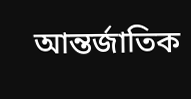আন্তর্জাতিক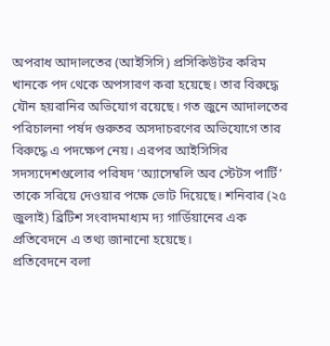অপরাধ আদালতের (আইসিসি) প্রসিকিউটর করিম খানকে পদ থেকে অপসারণ করা হয়েছে। তার বিরুদ্ধে যৌন হয়রানির অভিযোগ রয়েছে। গত জুনে আদালতের পরিচালনা পর্ষদ গুরুতর অসদাচরণের অভিযোগে তার বিরুদ্ধে এ পদক্ষেপ নেয়। এরপর আইসিসির সদস্যদেশগুলোর পরিষদ ‘অ্যাসেম্বলি অব স্টেটস পার্টি’ তাকে সরিয়ে দেওয়ার পক্ষে ভোট দিয়েছে। শনিবার (২৫ জুলাই) ব্রিটিশ সংবাদমাধ্যম দ্য গার্ডিয়ানের এক প্রতিবেদনে এ তথ্য জানানো হয়েছে।
প্রতিবেদনে বলা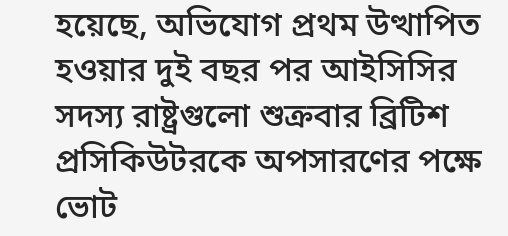হয়েছে, অভিযোগ প্রথম উত্থাপিত হওয়ার দুই বছর পর আইসিসির সদস্য রাষ্ট্রগুলো শুক্রবার ব্রিটিশ প্রসিকিউটরকে অপসারণের পক্ষে ভোট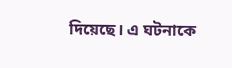দিয়েছে। এ ঘটনাকে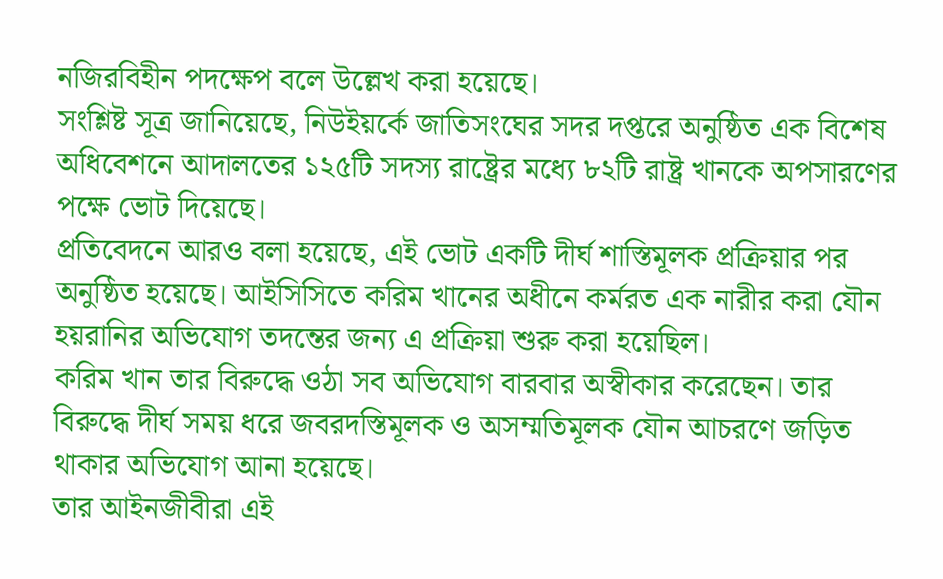নজিরবিহীন পদক্ষেপ বলে উল্লেখ করা হয়েছে।
সংশ্লিষ্ট সূত্র জানিয়েছে, নিউইয়র্কে জাতিসংঘের সদর দপ্তরে অনুষ্ঠিত এক বিশেষ অধিবেশনে আদালতের ১২৫টি সদস্য রাষ্ট্রের মধ্যে ৮২টি রাষ্ট্র খানকে অপসারণের পক্ষে ভোট দিয়েছে।
প্রতিবেদনে আরও বলা হয়েছে, এই ভোট একটি দীর্ঘ শাস্তিমূলক প্রক্রিয়ার পর অনুষ্ঠিত হয়েছে। আইসিসিতে করিম খানের অধীনে কর্মরত এক নারীর করা যৌন হয়রানির অভিযোগ তদন্তের জন্য এ প্রক্রিয়া শুরু করা হয়েছিল।
করিম খান তার বিরুদ্ধে ওঠা সব অভিযোগ বারবার অস্বীকার করেছেন। তার বিরুদ্ধে দীর্ঘ সময় ধরে জবরদস্তিমূলক ও অসম্মতিমূলক যৌন আচরণে জড়িত থাকার অভিযোগ আনা হয়েছে।
তার আইনজীবীরা এই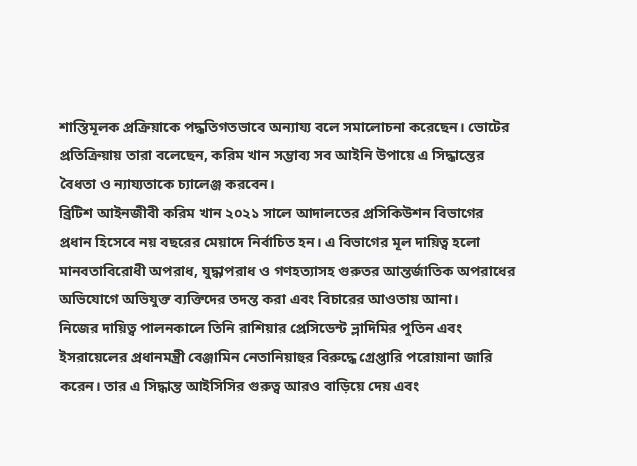শাস্তিমূলক প্রক্রিয়াকে পদ্ধতিগতভাবে অন্যায্য বলে সমালোচনা করেছেন। ভোটের প্রতিক্রিয়ায় তারা বলেছেন, করিম খান সম্ভাব্য সব আইনি উপায়ে এ সিদ্ধান্তের বৈধতা ও ন্যায্যতাকে চ্যালেঞ্জ করবেন।
ব্রিটিশ আইনজীবী করিম খান ২০২১ সালে আদালতের প্রসিকিউশন বিভাগের প্রধান হিসেবে নয় বছরের মেয়াদে নির্বাচিত হন। এ বিভাগের মূল দায়িত্ব হলো মানবতাবিরোধী অপরাধ, যুদ্ধাপরাধ ও গণহত্যাসহ গুরুতর আন্তর্জাতিক অপরাধের অভিযোগে অভিযুক্ত ব্যক্তিদের তদন্ত করা এবং বিচারের আওতায় আনা।
নিজের দায়িত্ব পালনকালে তিনি রাশিয়ার প্রেসিডেন্ট ভ্লাদিমির পুতিন এবং ইসরায়েলের প্রধানমন্ত্রী বেঞ্জামিন নেতানিয়াহুর বিরুদ্ধে গ্রেপ্তারি পরোয়ানা জারি করেন। তার এ সিদ্ধান্ত আইসিসির গুরুত্ব আরও বাড়িয়ে দেয় এবং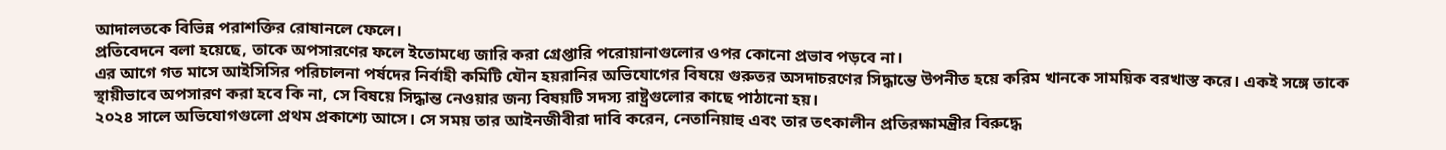আদালতকে বিভিন্ন পরাশক্তির রোষানলে ফেলে।
প্রতিবেদনে বলা হয়েছে, তাকে অপসারণের ফলে ইতোমধ্যে জারি করা গ্রেপ্তারি পরোয়ানাগুলোর ওপর কোনো প্রভাব পড়বে না।
এর আগে গত মাসে আইসিসির পরিচালনা পর্ষদের নির্বাহী কমিটি যৌন হয়রানির অভিযোগের বিষয়ে গুরুতর অসদাচরণের সিদ্ধান্তে উপনীত হয়ে করিম খানকে সাময়িক বরখাস্ত করে। একই সঙ্গে তাকে স্থায়ীভাবে অপসারণ করা হবে কি না, সে বিষয়ে সিদ্ধান্ত নেওয়ার জন্য বিষয়টি সদস্য রাষ্ট্রগুলোর কাছে পাঠানো হয়।
২০২৪ সালে অভিযোগগুলো প্রথম প্রকাশ্যে আসে। সে সময় তার আইনজীবীরা দাবি করেন, নেতানিয়াহু এবং তার তৎকালীন প্রতিরক্ষামন্ত্রীর বিরুদ্ধে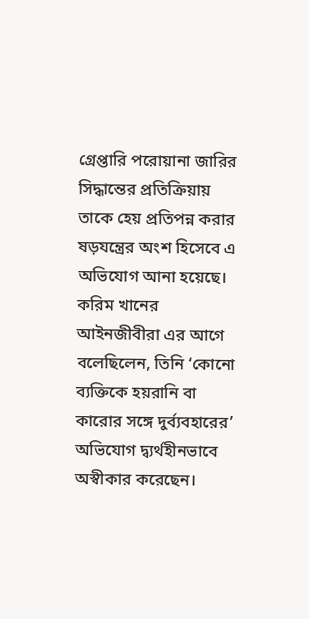গ্রেপ্তারি পরোয়ানা জারির সিদ্ধান্তের প্রতিক্রিয়ায় তাকে হেয় প্রতিপন্ন করার ষড়যন্ত্রের অংশ হিসেবে এ অভিযোগ আনা হয়েছে।
করিম খানের আইনজীবীরা এর আগে বলেছিলেন, তিনি ‘কোনো ব্যক্তিকে হয়রানি বা কারোর সঙ্গে দুর্ব্যবহারের’ অভিযোগ দ্ব্যর্থহীনভাবে অস্বীকার করেছেন।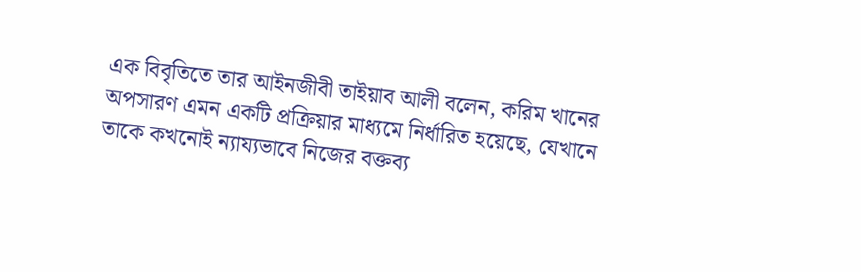এক বিবৃতিতে তার আইনজীবী তাইয়াব আলী বলেন, করিম খানের অপসারণ এমন একটি প্রক্রিয়ার মাধ্যমে নির্ধারিত হয়েছে, যেখানে তাকে কখনোই ন্যায্যভাবে নিজের বক্তব্য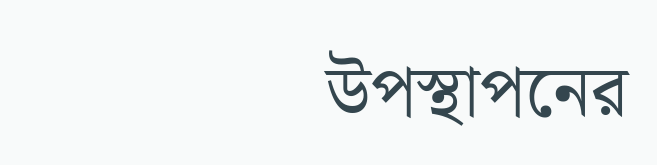উপস্থাপনের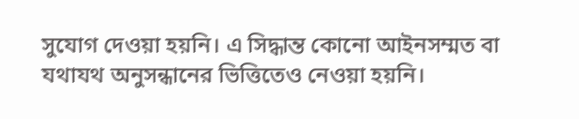সুযোগ দেওয়া হয়নি। এ সিদ্ধান্ত কোনো আইনসম্মত বা যথাযথ অনুসন্ধানের ভিত্তিতেও নেওয়া হয়নি।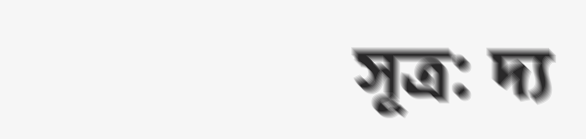সূত্র: দ্য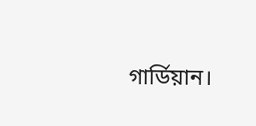গার্ডিয়ান।